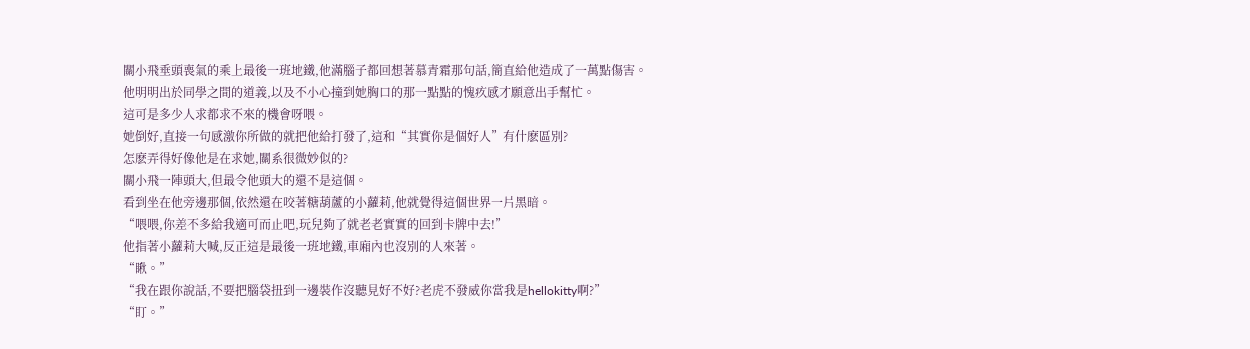關小飛垂頭喪氣的乘上最後一班地鐵,他滿腦子都回想著慕青霜那句話,簡直給他造成了一萬點傷害。
他明明出於同學之間的道義,以及不小心撞到她胸口的那一點點的愧疚感才願意出手幫忙。
這可是多少人求都求不來的機會呀喂。
她倒好,直接一句感激你所做的就把他給打發了,這和“其實你是個好人”有什麽區別?
怎麽弄得好像他是在求她,關系很微妙似的?
關小飛一陣頭大,但最令他頭大的還不是這個。
看到坐在他旁邊那個,依然還在咬著糖葫蘆的小蘿莉,他就覺得這個世界一片黑暗。
“喂喂,你差不多給我適可而止吧,玩兒夠了就老老實實的回到卡牌中去!”
他指著小蘿莉大喊,反正這是最後一班地鐵,車廂內也沒別的人來著。
“瞅。”
“我在跟你說話,不要把腦袋扭到一邊裝作沒聽見好不好?老虎不發威你當我是hellokitty啊?”
“盯。”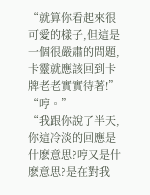“就算你看起來很可愛的樣子,但這是一個很嚴肅的問題,卡靈就應該回到卡牌老老實實待著!”
“哼。”
“我跟你說了半天,你這冷淡的回應是什麽意思?哼又是什麽意思?是在對我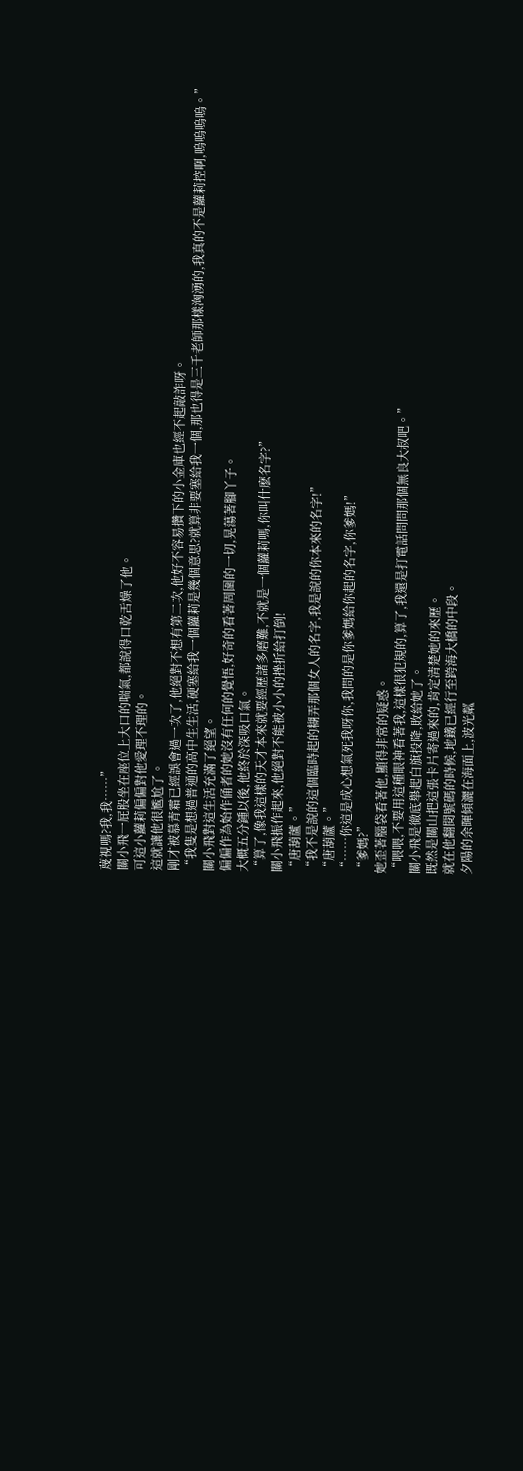蔑視嗎?我,我……”
關小飛一屁股坐在座位上大口的喘氣,都說得口乾舌燥了他。
可這小蘿莉偏偏對他愛理不理的。
這就讓他很尷尬了。
剛才被慕青霜已經誤會過一次了,他絕對不想有第二次,他好不容易攢下的小金庫也經不起敲詐呀。
“我隻是想過普通的高中生生活,硬塞給我一個蘿莉是幾個意思?就算非要塞給我一個,那也得是三千老師那樣洶湧的,我真的不是蘿莉控啊,嗚嗚嗚嗚。”
關小飛對這生活充滿了絕望。
偏偏作為始作俑者的她沒有任何的覺悟,好奇的看著周圍的一切,晃蕩著腳丫子。
大概五分鍾以後,他終於深吸口氣。
“算了,像我這樣的天才本來就要經歷諸多磨難,不就是一個蘿莉嗎,你叫什麽名字?”
關小飛振作起來,他絕對不能被小小的挫折給打倒!
“唐葫蘆。”
“我不是說的這個臨時起的糊弄那個女人的名字,我是說的你本來的名字!”
“唐葫蘆。”
“……你這是成心想氣死我呀你,我問的是你爹媽給你起的名字,你爹媽!”
“爹媽?”
她歪著腦袋看著他,顯得非常的疑惑。
“喂喂,不要用這種眼神看著我,這樣很犯規的,算了,我還是打電話問問那個無良大叔吧。”
關小飛是徹底舉起白旗投降,敗給她了。
既然是關山把這張卡片寄過來的,肯定清楚她的來歷。
就在他翻閱號碼的時候,地鐵已經行至跨海大橋的中段。
夕陽的余暉傾灑在海面上,波光粼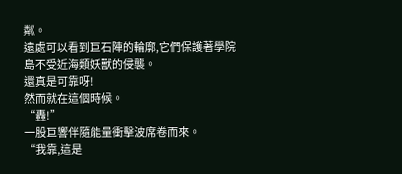粼。
遠處可以看到巨石陣的輪廓,它們保護著學院島不受近海類妖獸的侵襲。
還真是可靠呀!
然而就在這個時候。
“轟!”
一股巨響伴隨能量衝擊波席卷而來。
“我靠,這是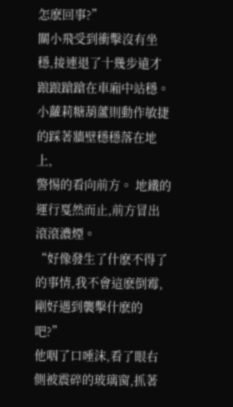怎麽回事?”
關小飛受到衝擊沒有坐穩,接連退了十幾步遠才踉踉蹌蹌在車廂中站穩。
小蘿莉糖葫蘆則動作敏捷的踩著牆壁穩穩落在地上,
警惕的看向前方。 地鐵的運行戛然而止,前方冒出滾滾濃煙。
“好像發生了什麽不得了的事情,我不會這麽倒霉,剛好遇到襲擊什麽的吧?”
他咽了口唾沫,看了眼右側被震碎的玻璃窗,抓著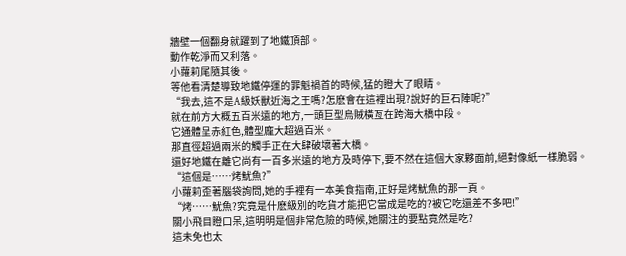牆壁一個翻身就躍到了地鐵頂部。
動作乾淨而又利落。
小蘿莉尾隨其後。
等他看清楚導致地鐵停運的罪魁禍首的時候,猛的瞪大了眼睛。
“我去,這不是A級妖獸近海之王嗎?怎麽會在這裡出現?說好的巨石陣呢?”
就在前方大概五百米遠的地方,一頭巨型烏賊橫亙在跨海大橋中段。
它通體呈赤紅色,體型龐大超過百米。
那直徑超過兩米的觸手正在大肆破壞著大橋。
還好地鐵在離它尚有一百多米遠的地方及時停下,要不然在這個大家夥面前,絕對像紙一樣脆弱。
“這個是……烤魷魚?”
小蘿莉歪著腦袋詢問,她的手裡有一本美食指南,正好是烤魷魚的那一頁。
“烤……魷魚?究竟是什麽級別的吃貨才能把它當成是吃的?被它吃還差不多吧!”
關小飛目瞪口呆,這明明是個非常危險的時候,她關注的要點竟然是吃?
這未免也太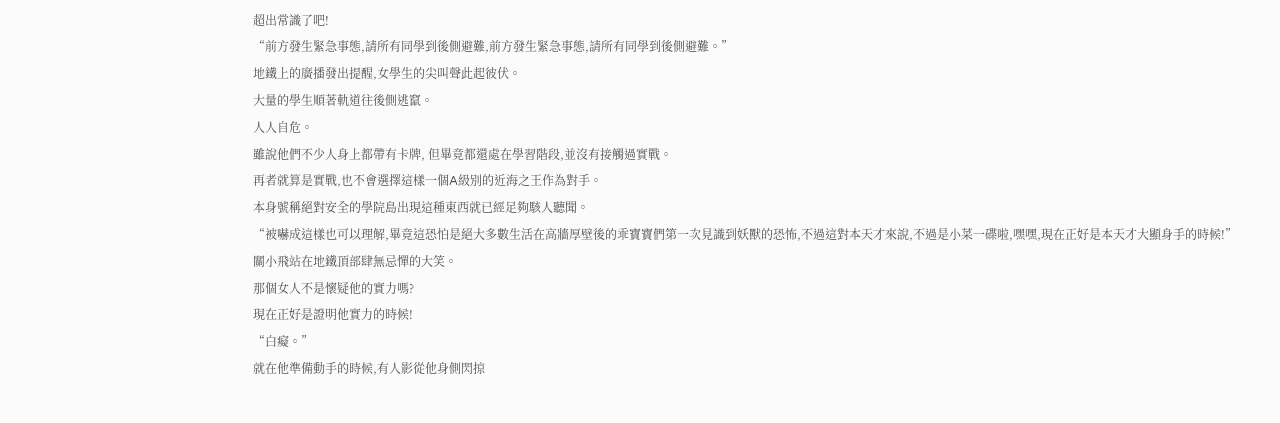超出常識了吧!
“前方發生緊急事態,請所有同學到後側避難,前方發生緊急事態,請所有同學到後側避難。”
地鐵上的廣播發出提醒,女學生的尖叫聲此起彼伏。
大量的學生順著軌道往後側逃竄。
人人自危。
雖說他們不少人身上都帶有卡牌, 但畢竟都還處在學習階段,並沒有接觸過實戰。
再者就算是實戰,也不會選擇這樣一個A級別的近海之王作為對手。
本身號稱絕對安全的學院島出現這種東西就已經足夠駭人聽聞。
“被嚇成這樣也可以理解,畢竟這恐怕是絕大多數生活在高牆厚壁後的乖寶寶們第一次見識到妖獸的恐怖,不過這對本天才來說,不過是小菜一碟啦,嘿嘿,現在正好是本天才大顯身手的時候!”
關小飛站在地鐵頂部肆無忌憚的大笑。
那個女人不是懷疑他的實力嗎?
現在正好是證明他實力的時候!
“白癡。”
就在他準備動手的時候,有人影從他身側閃掠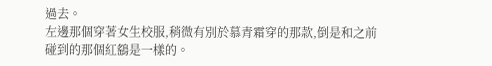過去。
左邊那個穿著女生校服,稍微有別於慕青霜穿的那款,倒是和之前碰到的那個紅鷂是一樣的。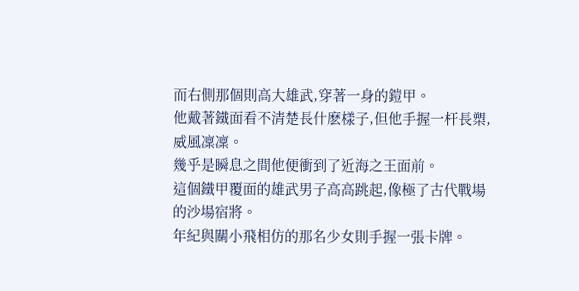而右側那個則高大雄武,穿著一身的鎧甲。
他戴著鐵面看不清楚長什麽樣子,但他手握一杆長槊,威風凜凜。
幾乎是瞬息之間他便衝到了近海之王面前。
這個鐵甲覆面的雄武男子高高跳起,像極了古代戰場的沙場宿將。
年紀與關小飛相仿的那名少女則手握一張卡牌。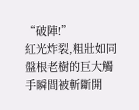“破陣!”
紅光炸裂,粗壯如同盤根老樹的巨大觸手瞬間被斬斷開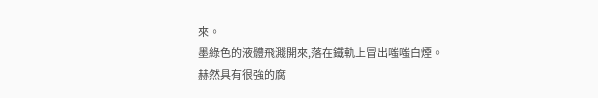來。
墨綠色的液體飛濺開來,落在鐵軌上冒出嗤嗤白煙。
赫然具有很強的腐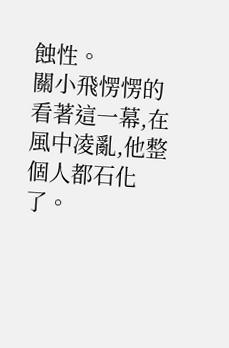蝕性。
關小飛愣愣的看著這一幕,在風中凌亂,他整個人都石化了。